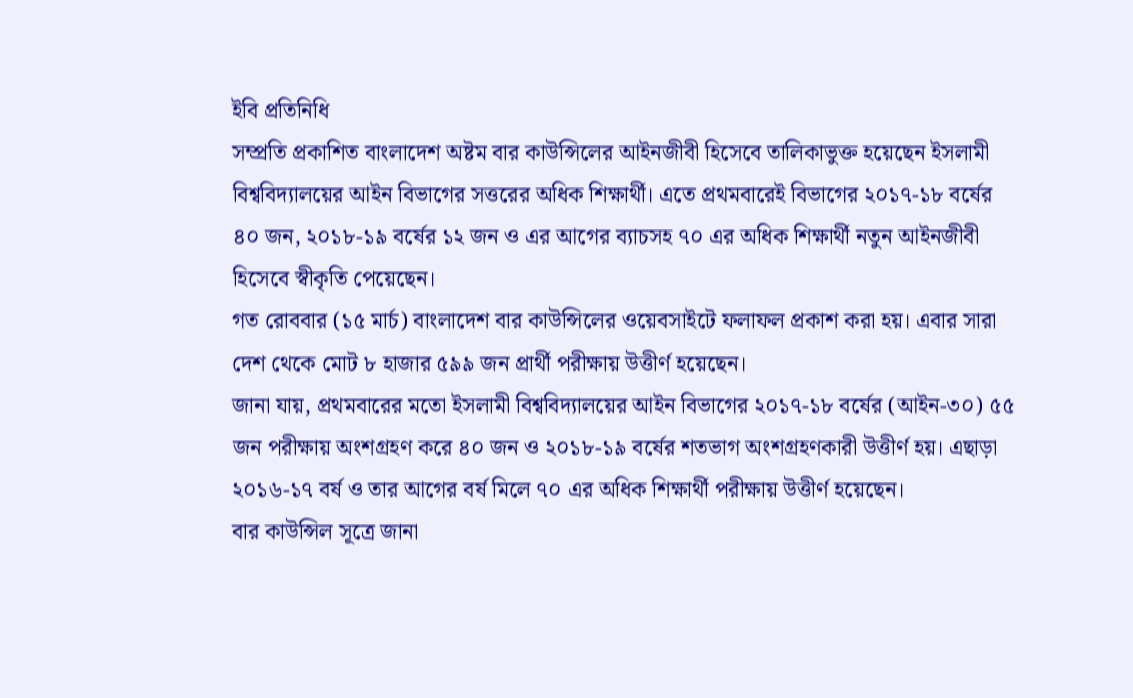ইবি প্রতিনিধি
সম্প্রতি প্রকাশিত বাংলাদেশ অষ্টম বার কাউন্সিলের আইনজীবী হিসেবে তালিকাভুক্ত হয়েছেন ইসলামী বিশ্ববিদ্যালয়ের আইন বিভাগের সত্তরের অধিক শিক্ষার্থী। এতে প্রথমবারেই বিভাগের ২০১৭-১৮ বর্ষের ৪০ জন, ২০১৮-১৯ বর্ষের ১২ জন ও এর আগের ব্যাচসহ ৭০ এর অধিক শিক্ষার্থী নতুন আইনজীবী হিসেবে স্বীকৃতি পেয়েছেন।
গত রোববার (১৫ মার্চ) বাংলাদেশ বার কাউন্সিলের ওয়েবসাইটে ফলাফল প্রকাশ করা হয়। এবার সারা দেশ থেকে মোট ৮ হাজার ৫৯৯ জন প্রার্থী পরীক্ষায় উত্তীর্ণ হয়েছেন।
জানা যায়, প্রথমবারের মতো ইসলামী বিশ্ববিদ্যালয়ের আইন বিভাগের ২০১৭-১৮ বর্ষের (আইন-৩০) ৫৫ জন পরীক্ষায় অংশগ্রহণ করে ৪০ জন ও ২০১৮-১৯ বর্ষের শতভাগ অংশগ্রহণকারী উত্তীর্ণ হয়। এছাড়া ২০১৬-১৭ বর্ষ ও তার আগের বর্ষ মিলে ৭০ এর অধিক শিক্ষার্থী পরীক্ষায় উত্তীর্ণ হয়েছেন।
বার কাউন্সিল সূত্রে জানা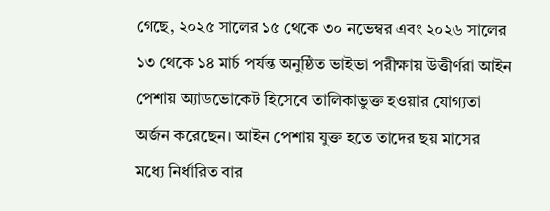গেছে, ২০২৫ সালের ১৫ থেকে ৩০ নভেম্বর এবং ২০২৬ সালের ১৩ থেকে ১৪ মার্চ পর্যন্ত অনুষ্ঠিত ভাইভা পরীক্ষায় উত্তীর্ণরা আইন পেশায় অ্যাডভোকেট হিসেবে তালিকাভুক্ত হওয়ার যোগ্যতা অর্জন করেছেন। আইন পেশায় যুক্ত হতে তাদের ছয় মাসের মধ্যে নির্ধারিত বার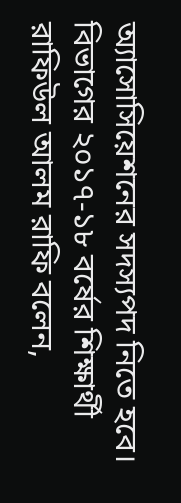অ্যাসোসিয়েশনের সদস্যপদ নিতে হবে।
বিভাগের ২০১৭-১৮ বর্ষের শিক্ষার্থী রাফিউল আলম রাফি বলেন,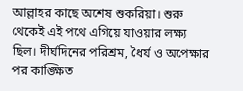আল্লাহর কাছে অশেষ শুকরিয়া। শুরু থেকেই এই পথে এগিয়ে যাওয়ার লক্ষ্য ছিল। দীর্ঘদিনের পরিশ্রম, ধৈর্য ও অপেক্ষার পর কাঙ্ক্ষিত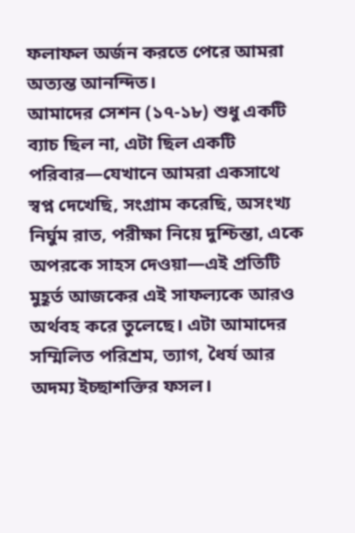ফলাফল অর্জন করতে পেরে আমরা অত্যন্ত আনন্দিত।
আমাদের সেশন (১৭-১৮) শুধু একটি ব্যাচ ছিল না, এটা ছিল একটি পরিবার—যেখানে আমরা একসাথে স্বপ্ন দেখেছি, সংগ্রাম করেছি, অসংখ্য নির্ঘুম রাত, পরীক্ষা নিয়ে দুশ্চিন্তা, একে অপরকে সাহস দেওয়া—এই প্রতিটি মুহূর্ত আজকের এই সাফল্যকে আরও অর্থবহ করে তুলেছে। এটা আমাদের সম্মিলিত পরিশ্রম, ত্যাগ, ধৈর্য আর অদম্য ইচ্ছাশক্তির ফসল।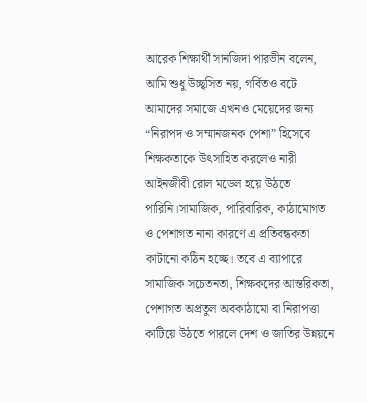আরেক শিক্ষার্থী সানজিদা পারভীন বলেন,
আমি শুধু উচ্ছ্বসিত নয়, গর্বিতও বটে আমাদের সমাজে এখনও মেয়েদের জন্য “নিরাপদ ও সম্মানজনক পেশা” হিসেবে শিক্ষকতাকে উৎসাহিত করলেও নারী আইনজীবী রোল মডেল হয়ে উঠতে পারিনি।সামাজিক, পারিবারিক, কাঠামোগত ও পেশাগত নানা কারণে এ প্রতিবন্ধকতা কাটানো কঠিন হচ্ছে। তবে এ ব্যাপারে সামাজিক সচেতনতা, শিক্ষকদের আন্তরিকতা, পেশাগত অপ্রতুল অবকাঠামো বা নিরাপত্তা কাটিয়ে উঠতে পারলে দেশ ও জাতির উন্নয়নে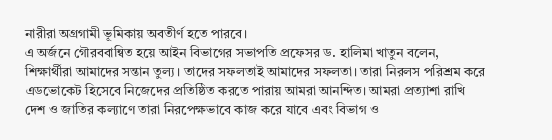নারীরা অগ্রগামী ভূমিকায় অবতীর্ণ হতে পারবে।
এ অর্জনে গৌরববান্বিত হয়ে আইন বিভাগের সভাপতি প্রফেসর ড. হালিমা খাতুন বলেন, শিক্ষার্থীরা আমাদের সন্তান তুল্য। তাদের সফলতাই আমাদের সফলতা। তারা নিরলস পরিশ্রম করে এডভোকেট হিসেবে নিজেদের প্রতিষ্ঠিত করতে পারায় আমরা আনন্দিত। আমরা প্রত্যাশা রাখি দেশ ও জাতির কল্যাণে তারা নিরপেক্ষভাবে কাজ করে যাবে এবং বিভাগ ও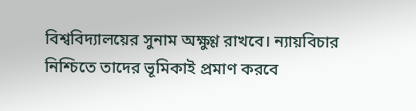বিশ্ববিদ্যালয়ের সুনাম অক্ষুণ্ণ রাখবে। ন্যায়বিচার নিশ্চিতে তাদের ভূমিকাই প্রমাণ করবে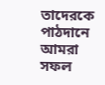তাদেরকে পাঠদানে আমরা সফল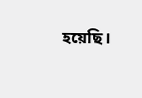হয়েছি।